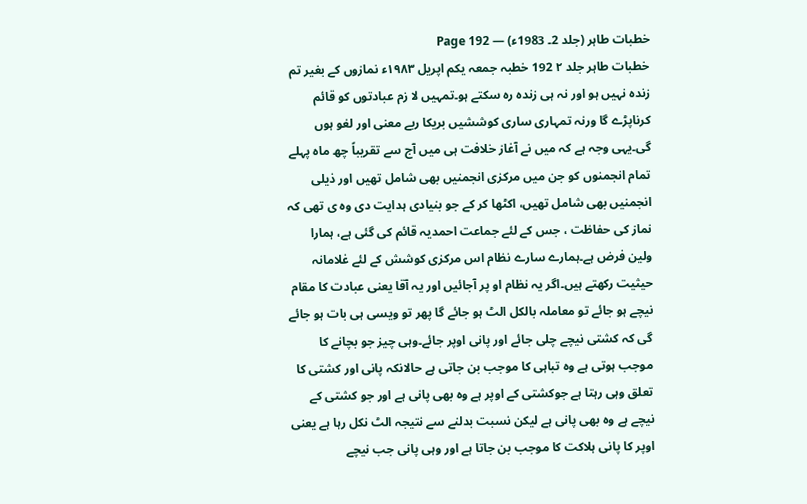خطبات طاہر (جلد 2۔ 1983ء) — Page 192
خطبات طاہر جلد ۲ 192 خطبہ جمعہ یکم اپریل ۱۹۸۳ء نمازوں کے بغیر تم زندہ نہیں ہو اور نہ ہی زندہ رہ سکتے ہو۔تمہیں لا زم عبادتوں کو قائم کرناپڑے گا ورنہ تمہاری ساری کوششیں بریکا ربے معنی اور لغو ہوں گی۔یہی وجہ ہے کہ میں نے آغاز خلافت ہی میں آج سے تقریباً چھ ماہ پہلے تمام انجمنوں کو جن میں مرکزی انجمنیں بھی شامل تھیں اور ذیلی انجمنیں بھی شامل تھیں، اکٹھا کر کے جو بنیادی ہدایت دی وہ ی تھی کہ نماز کی حفاظت ، جس کے لئے جماعت احمدیہ قائم کی گئی ہے، ہمارا ولین فرض ہے۔ہمارے سارے نظام اس مرکزی کوشش کے لئے غلامانہ حیثیت رکھتے ہیں۔اگر یہ نظام او پر آجائیں اور یہ آقا یعنی عبادت کا مقام نیچے ہو جائے تو معاملہ بالکل الٹ ہو جائے گا پھر تو ویسی ہی بات ہو جائے گی کہ کشتی نیچے چلی جائے اور پانی اوپر جائے۔وہی چیز جو بچانے کا موجب ہوتی ہے وہ تباہی کا موجب بن جاتی ہے حالانکہ پانی اور کشتی کا تعلق وہی رہتا ہے جوکشتی کے اوپر ہے وہ بھی پانی ہے اور جو کشتی کے نیچے ہے وہ بھی پانی ہے لیکن نسبت بدلنے سے نتیجہ الٹ نکل رہا ہے یعنی اوپر کا پانی ہلاکت کا موجب بن جاتا ہے اور وہی پانی جب نیچے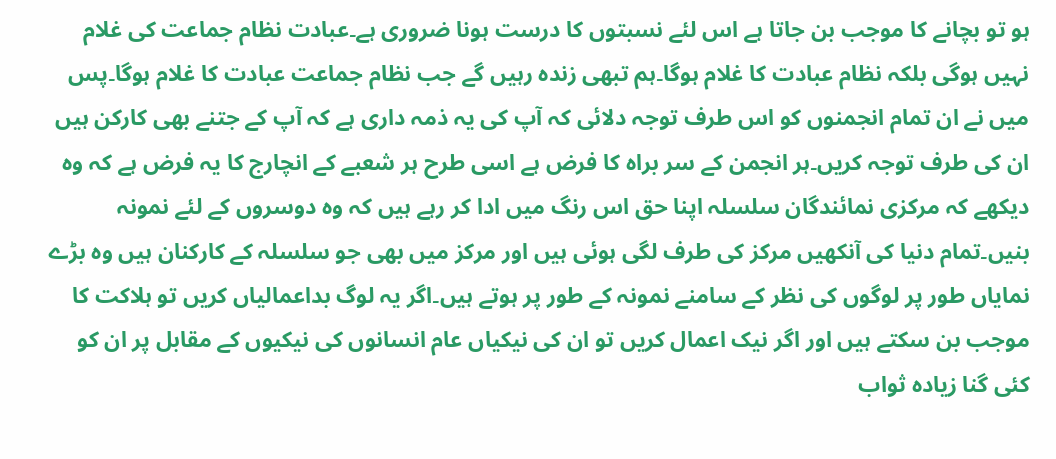ہو تو بچانے کا موجب بن جاتا ہے اس لئے نسبتوں کا درست ہونا ضروری ہے۔عبادت نظام جماعت کی غلام نہیں ہوگی بلکہ نظام عبادت کا غلام ہوگا۔ہم تبھی زندہ رہیں گے جب نظام جماعت عبادت کا غلام ہوگا۔پس میں نے ان تمام انجمنوں کو اس طرف توجہ دلائی کہ آپ کی یہ ذمہ داری ہے کہ آپ کے جتنے بھی کارکن ہیں ان کی طرف توجہ کریں۔ہر انجمن کے سر براہ کا فرض ہے اسی طرح ہر شعبے کے انچارج کا یہ فرض ہے کہ وہ دیکھے کہ مرکزی نمائندگان سلسلہ اپنا حق اس رنگ میں ادا کر رہے ہیں کہ وہ دوسروں کے لئے نمونہ بنیں۔تمام دنیا کی آنکھیں مرکز کی طرف لگی ہوئی ہیں اور مرکز میں بھی جو سلسلہ کے کارکنان ہیں وہ بڑے نمایاں طور پر لوگوں کی نظر کے سامنے نمونہ کے طور پر ہوتے ہیں۔اگر یہ لوگ بداعمالیاں کریں تو ہلاکت کا موجب بن سکتے ہیں اور اگر نیک اعمال کریں تو ان کی نیکیاں عام انسانوں کی نیکیوں کے مقابل پر ان کو کئی گنا زیادہ ثواب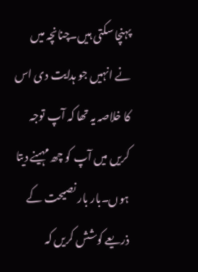پہنچا سکتی ہیں۔چنانچہ میں نے انہیں جو ہدایت دی اس کا خلاصہ یہ تھا کہ آپ توجہ کریں میں آپ کو چھ مہینے دیتا ہوں۔بار بار نصیحت کے ذریعے کوشش کریں کہ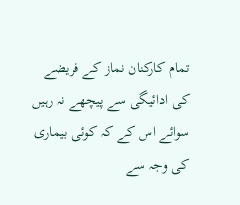تمام کارکنان نماز کے فریضے کی ادائیگی سے پیچھے نہ رہیں سوائے اس کے کہ کوئی بیماری کی وجہ سے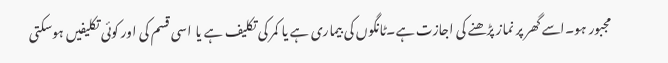مجبور ہو۔اسے گھر پر نماز پڑھنے کی اجازت ہے۔ٹانگوں کی بیماری ہے یا کمر کی تکلیف ہے یا اسی قسم کی اور کوئی تکلیفیں ہوسکتی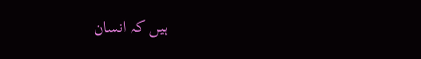ہیں کہ انسان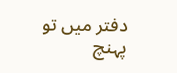دفتر میں تو پہنچ